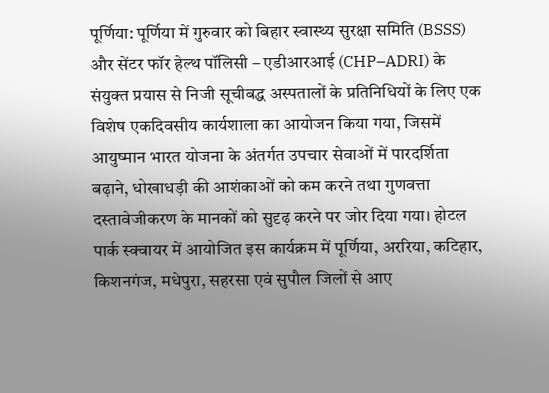पूर्णिया: पूर्णिया में गुरुवार को बिहार स्वास्थ्य सुरक्षा समिति (BSSS) और सेंटर फॉर हेल्थ पॉलिसी – एडीआरआई (CHP–ADRI) के संयुक्त प्रयास से निजी सूचीबद्ध अस्पतालों के प्रतिनिधियों के लिए एक विशेष एकदिवसीय कार्यशाला का आयोजन किया गया, जिसमें आयुष्मान भारत योजना के अंतर्गत उपचार सेवाओं में पारदर्शिता बढ़ाने, धोखाधड़ी की आशंकाओं को कम करने तथा गुणवत्ता दस्तावेजीकरण के मानकों को सुदृढ़ करने पर जोर दिया गया। होटल पार्क स्क्वायर में आयोजित इस कार्यक्रम में पूर्णिया, अररिया, कटिहार, किशनगंज, मधेपुरा, सहरसा एवं सुपौल जिलों से आए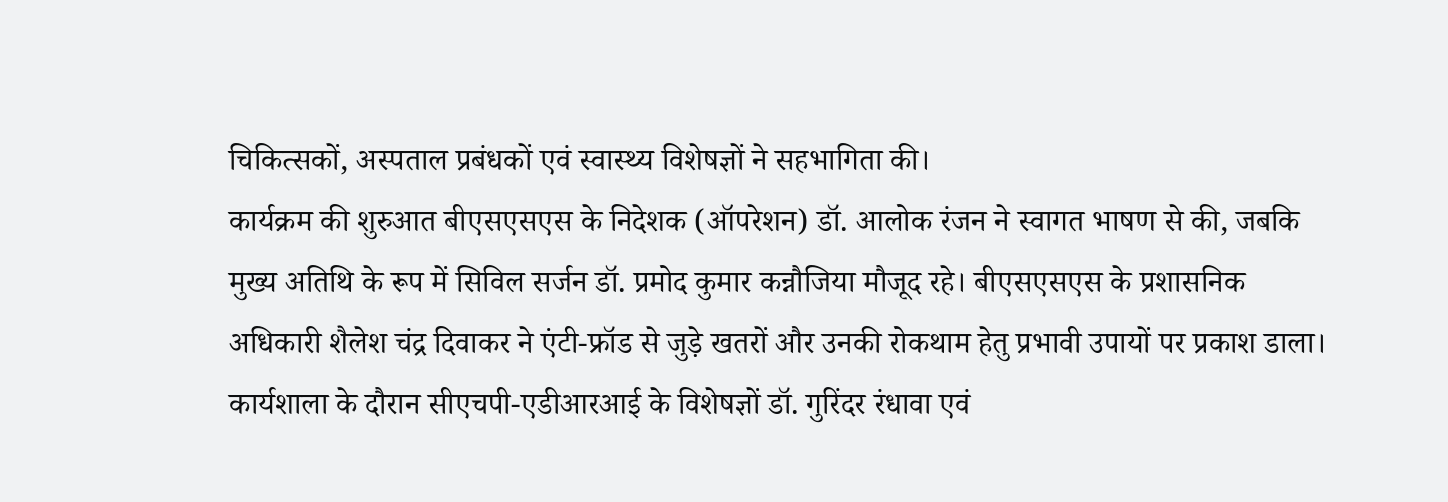चिकित्सकों, अस्पताल प्रबंधकों एवं स्वास्थ्य विशेषज्ञों ने सहभागिता की।
कार्यक्रम की शुरुआत बीएसएसएस के निदेशक (ऑपरेशन) डॉ. आलोक रंजन ने स्वागत भाषण से की, जबकि मुख्य अतिथि के रूप में सिविल सर्जन डॉ. प्रमोद कुमार कन्नौजिया मौजूद रहे। बीएसएसएस के प्रशासनिक अधिकारी शैलेश चंद्र दिवाकर ने एंटी-फ्रॉड से जुड़े खतरों और उनकी रोकथाम हेतु प्रभावी उपायों पर प्रकाश डाला। कार्यशाला के दौरान सीएचपी-एडीआरआई के विशेषज्ञों डॉ. गुरिंदर रंधावा एवं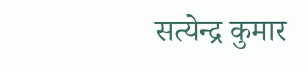सत्येन्द्र कुमार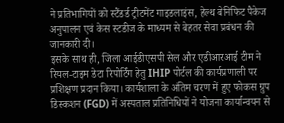ने प्रतिभागियों को स्टैंडर्ड ट्रीटमेंट गाइडलाइंस, हेल्थ बेनिफिट पैकेज अनुपालन एवं केस स्टडीज के माध्यम से बेहतर सेवा प्रबंधन की जानकारी दी।
इसके साथ ही, जिला आईडीएसपी सेल और एडीआरआई टीम ने रियल-टाइम डेटा रिपोर्टिंग हेतु IHIP पोर्टल की कार्यप्रणाली पर प्रशिक्षण प्रदान किया। कार्यशाला के अंतिम चरण में हुए फोकस ग्रुप डिस्कशन (FGD) में अस्पताल प्रतिनिधियों ने योजना कार्यान्वयन से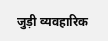जुड़ी व्यवहारिक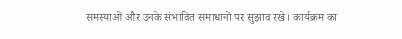समस्याओं और उनके संभावित समाधानों पर सुझाव रखे। कार्यक्रम का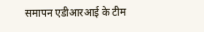समापन एडीआरआई के टीम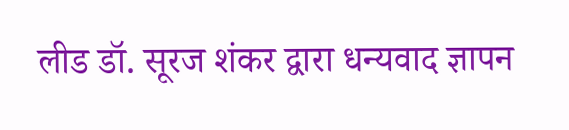लीड डॉ. सूरज शंकर द्वारा धन्यवाद ज्ञापन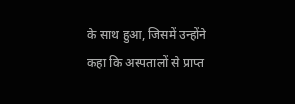के साथ हुआ, जिसमें उन्होंने कहा कि अस्पतालों से प्राप्त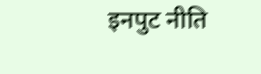इनपुट नीति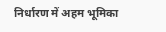निर्धारण में अहम भूमिका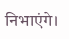निभाएंगे।